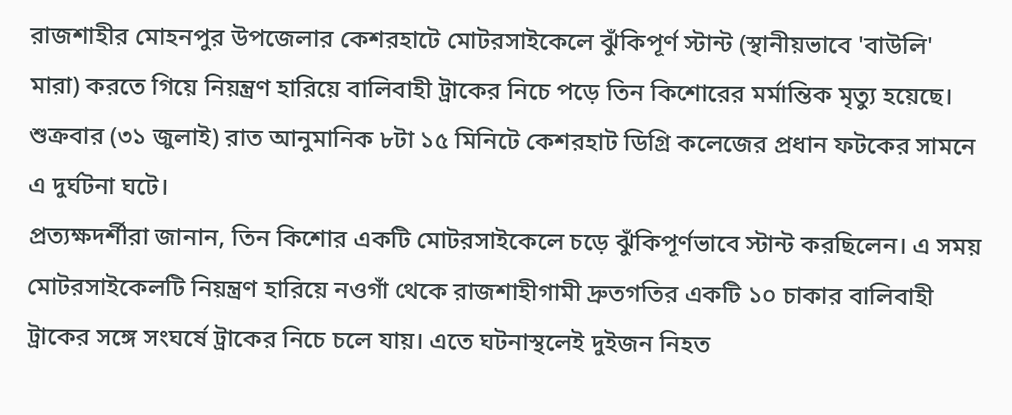রাজশাহীর মোহনপুর উপজেলার কেশরহাটে মোটরসাইকেলে ঝুঁকিপূর্ণ স্টান্ট (স্থানীয়ভাবে 'বাউলি' মারা) করতে গিয়ে নিয়ন্ত্রণ হারিয়ে বালিবাহী ট্রাকের নিচে পড়ে তিন কিশোরের মর্মান্তিক মৃত্যু হয়েছে। শুক্রবার (৩১ জুলাই) রাত আনুমানিক ৮টা ১৫ মিনিটে কেশরহাট ডিগ্রি কলেজের প্রধান ফটকের সামনে এ দুর্ঘটনা ঘটে।
প্রত্যক্ষদর্শীরা জানান, তিন কিশোর একটি মোটরসাইকেলে চড়ে ঝুঁকিপূর্ণভাবে স্টান্ট করছিলেন। এ সময় মোটরসাইকেলটি নিয়ন্ত্রণ হারিয়ে নওগাঁ থেকে রাজশাহীগামী দ্রুতগতির একটি ১০ চাকার বালিবাহী ট্রাকের সঙ্গে সংঘর্ষে ট্রাকের নিচে চলে যায়। এতে ঘটনাস্থলেই দুইজন নিহত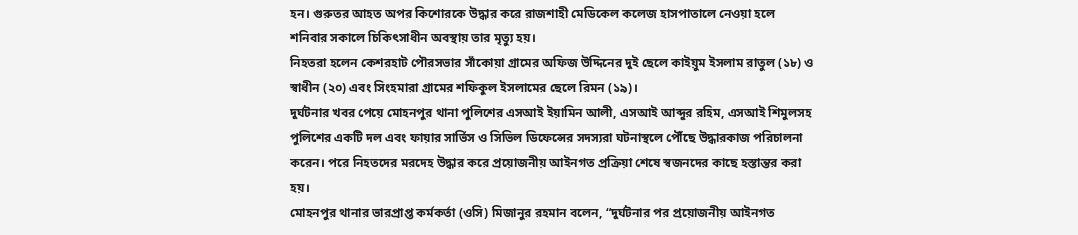হন। গুরুতর আহত অপর কিশোরকে উদ্ধার করে রাজশাহী মেডিকেল কলেজ হাসপাতালে নেওয়া হলে শনিবার সকালে চিকিৎসাধীন অবস্থায় তার মৃত্যু হয়।
নিহতরা হলেন কেশরহাট পৌরসভার সাঁকোয়া গ্রামের অফিজ উদ্দিনের দুই ছেলে কাইয়ুম ইসলাম রাতুল (১৮) ও স্বাধীন (২০) এবং সিংহমারা গ্রামের শফিকুল ইসলামের ছেলে রিমন (১৯)।
দুর্ঘটনার খবর পেয়ে মোহনপুর থানা পুলিশের এসআই ইয়ামিন আলী, এসআই আব্দুর রহিম, এসআই শিমুলসহ পুলিশের একটি দল এবং ফায়ার সার্ভিস ও সিভিল ডিফেন্সের সদস্যরা ঘটনাস্থলে পৌঁছে উদ্ধারকাজ পরিচালনা করেন। পরে নিহতদের মরদেহ উদ্ধার করে প্রয়োজনীয় আইনগত প্রক্রিয়া শেষে স্বজনদের কাছে হস্তান্তর করা হয়।
মোহনপুর থানার ভারপ্রাপ্ত কর্মকর্তা (ওসি) মিজানুর রহমান বলেন, “দুর্ঘটনার পর প্রয়োজনীয় আইনগত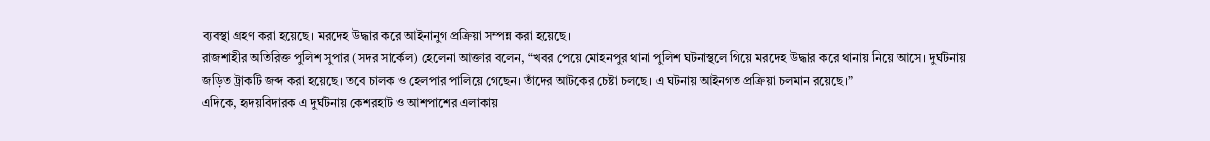ব্যবস্থা গ্রহণ করা হয়েছে। মরদেহ উদ্ধার করে আইনানুগ প্রক্রিয়া সম্পন্ন করা হয়েছে।
রাজশাহীর অতিরিক্ত পুলিশ সুপার (সদর সার্কেল) হেলেনা আক্তার বলেন, “খবর পেয়ে মোহনপুর থানা পুলিশ ঘটনাস্থলে গিয়ে মরদেহ উদ্ধার করে থানায় নিয়ে আসে। দুর্ঘটনায় জড়িত ট্রাকটি জব্দ করা হয়েছে। তবে চালক ও হেলপার পালিয়ে গেছেন। তাঁদের আটকের চেষ্টা চলছে। এ ঘটনায় আইনগত প্রক্রিয়া চলমান রয়েছে।”
এদিকে, হৃদয়বিদারক এ দুর্ঘটনায় কেশরহাট ও আশপাশের এলাকায়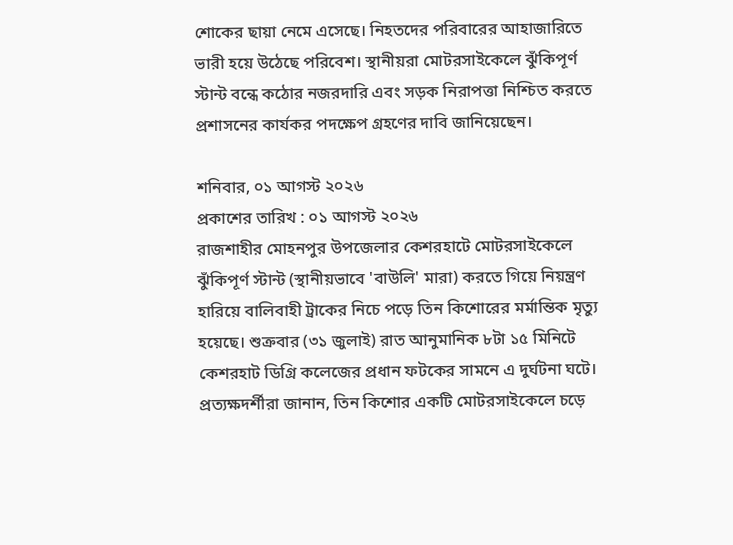শোকের ছায়া নেমে এসেছে। নিহতদের পরিবারের আহাজারিতে ভারী হয়ে উঠেছে পরিবেশ। স্থানীয়রা মোটরসাইকেলে ঝুঁকিপূর্ণ স্টান্ট বন্ধে কঠোর নজরদারি এবং সড়ক নিরাপত্তা নিশ্চিত করতে প্রশাসনের কার্যকর পদক্ষেপ গ্রহণের দাবি জানিয়েছেন।

শনিবার, ০১ আগস্ট ২০২৬
প্রকাশের তারিখ : ০১ আগস্ট ২০২৬
রাজশাহীর মোহনপুর উপজেলার কেশরহাটে মোটরসাইকেলে ঝুঁকিপূর্ণ স্টান্ট (স্থানীয়ভাবে 'বাউলি' মারা) করতে গিয়ে নিয়ন্ত্রণ হারিয়ে বালিবাহী ট্রাকের নিচে পড়ে তিন কিশোরের মর্মান্তিক মৃত্যু হয়েছে। শুক্রবার (৩১ জুলাই) রাত আনুমানিক ৮টা ১৫ মিনিটে কেশরহাট ডিগ্রি কলেজের প্রধান ফটকের সামনে এ দুর্ঘটনা ঘটে।
প্রত্যক্ষদর্শীরা জানান, তিন কিশোর একটি মোটরসাইকেলে চড়ে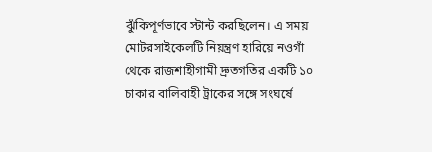ঝুঁকিপূর্ণভাবে স্টান্ট করছিলেন। এ সময় মোটরসাইকেলটি নিয়ন্ত্রণ হারিয়ে নওগাঁ থেকে রাজশাহীগামী দ্রুতগতির একটি ১০ চাকার বালিবাহী ট্রাকের সঙ্গে সংঘর্ষে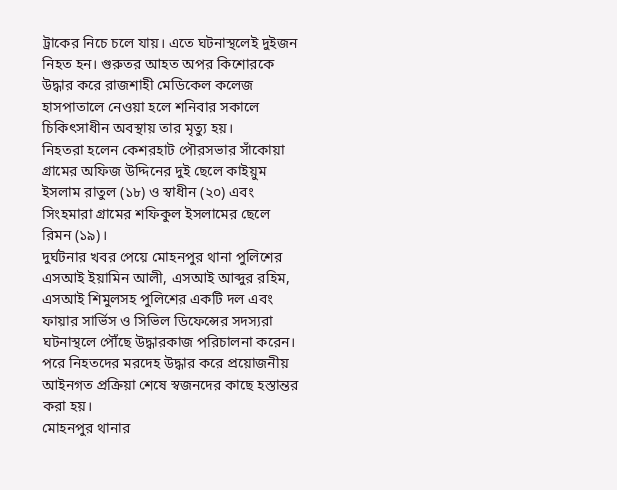ট্রাকের নিচে চলে যায়। এতে ঘটনাস্থলেই দুইজন নিহত হন। গুরুতর আহত অপর কিশোরকে উদ্ধার করে রাজশাহী মেডিকেল কলেজ হাসপাতালে নেওয়া হলে শনিবার সকালে চিকিৎসাধীন অবস্থায় তার মৃত্যু হয়।
নিহতরা হলেন কেশরহাট পৌরসভার সাঁকোয়া গ্রামের অফিজ উদ্দিনের দুই ছেলে কাইয়ুম ইসলাম রাতুল (১৮) ও স্বাধীন (২০) এবং সিংহমারা গ্রামের শফিকুল ইসলামের ছেলে রিমন (১৯)।
দুর্ঘটনার খবর পেয়ে মোহনপুর থানা পুলিশের এসআই ইয়ামিন আলী, এসআই আব্দুর রহিম, এসআই শিমুলসহ পুলিশের একটি দল এবং ফায়ার সার্ভিস ও সিভিল ডিফেন্সের সদস্যরা ঘটনাস্থলে পৌঁছে উদ্ধারকাজ পরিচালনা করেন। পরে নিহতদের মরদেহ উদ্ধার করে প্রয়োজনীয় আইনগত প্রক্রিয়া শেষে স্বজনদের কাছে হস্তান্তর করা হয়।
মোহনপুর থানার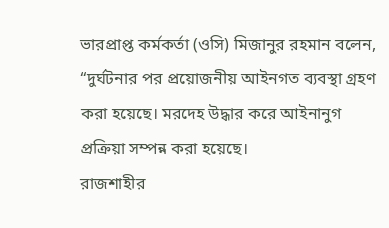ভারপ্রাপ্ত কর্মকর্তা (ওসি) মিজানুর রহমান বলেন, “দুর্ঘটনার পর প্রয়োজনীয় আইনগত ব্যবস্থা গ্রহণ করা হয়েছে। মরদেহ উদ্ধার করে আইনানুগ প্রক্রিয়া সম্পন্ন করা হয়েছে।
রাজশাহীর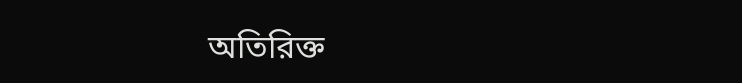অতিরিক্ত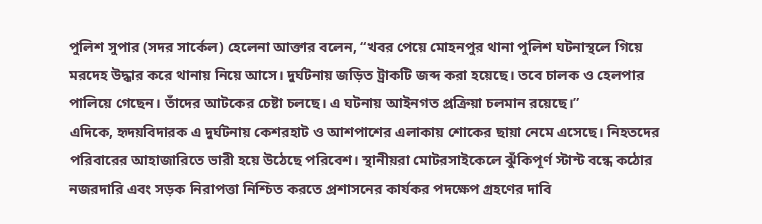পুলিশ সুপার (সদর সার্কেল) হেলেনা আক্তার বলেন, “খবর পেয়ে মোহনপুর থানা পুলিশ ঘটনাস্থলে গিয়ে মরদেহ উদ্ধার করে থানায় নিয়ে আসে। দুর্ঘটনায় জড়িত ট্রাকটি জব্দ করা হয়েছে। তবে চালক ও হেলপার পালিয়ে গেছেন। তাঁদের আটকের চেষ্টা চলছে। এ ঘটনায় আইনগত প্রক্রিয়া চলমান রয়েছে।”
এদিকে, হৃদয়বিদারক এ দুর্ঘটনায় কেশরহাট ও আশপাশের এলাকায় শোকের ছায়া নেমে এসেছে। নিহতদের পরিবারের আহাজারিতে ভারী হয়ে উঠেছে পরিবেশ। স্থানীয়রা মোটরসাইকেলে ঝুঁকিপূর্ণ স্টান্ট বন্ধে কঠোর নজরদারি এবং সড়ক নিরাপত্তা নিশ্চিত করতে প্রশাসনের কার্যকর পদক্ষেপ গ্রহণের দাবি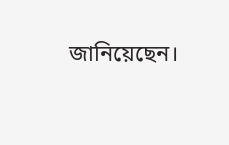জানিয়েছেন।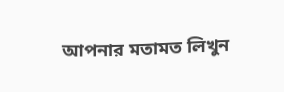আপনার মতামত লিখুন